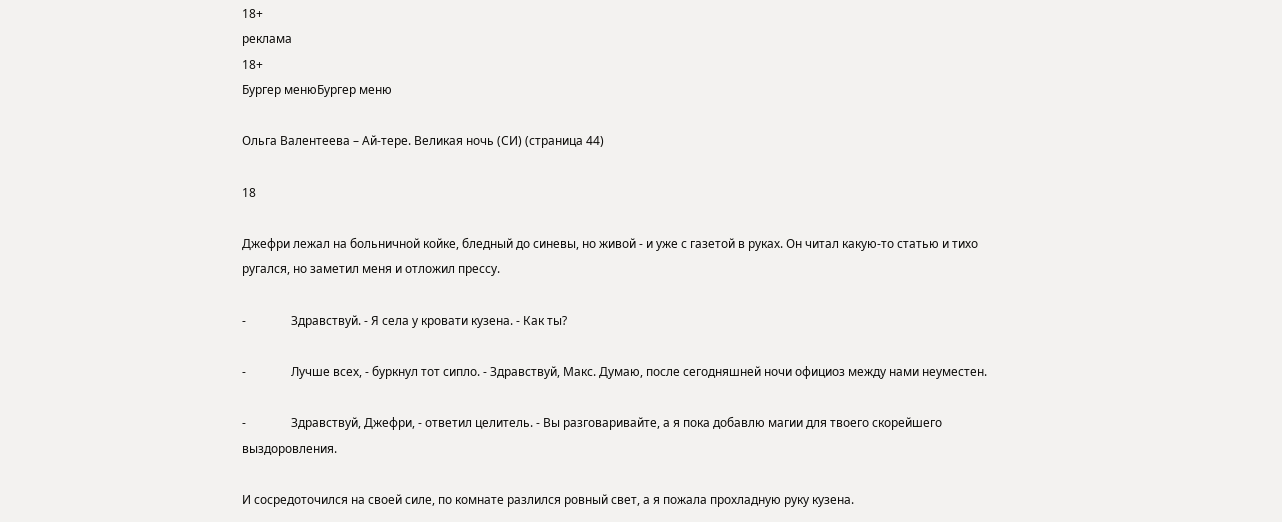18+
реклама
18+
Бургер менюБургер меню

Ольга Валентеева – Ай-тере. Великая ночь (СИ) (страница 44)

18

Джефри лежал на больничной койке, бледный до синевы, но живой - и уже с газетой в руках. Он читал какую-то статью и тихо ругался, но заметил меня и отложил прессу.

-               Здравствуй. - Я села у кровати кузена. - Как ты?

-               Лучше всех, - буркнул тот сипло. - Здравствуй, Макс. Думаю, после сегодняшней ночи официоз между нами неуместен.

-               Здравствуй, Джефри, - ответил целитель. - Вы разговаривайте, а я пока добавлю магии для твоего скорейшего выздоровления.

И сосредоточился на своей силе, по комнате разлился ровный свет, а я пожала прохладную руку кузена.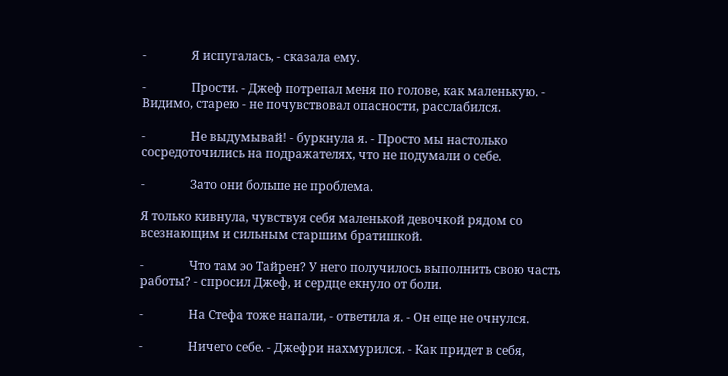-               Я испугалась, - сказала ему.

-               Прости. - Джеф потрепал меня по голове, как маленькую. - Видимо, старею - не почувствовал опасности, расслабился.

-               Не выдумывай! - буркнула я. - Просто мы настолько сосредоточились на подражателях, что не подумали о себе.

-               Зато они больше не проблема.

Я только кивнула, чувствуя себя маленькой девочкой рядом со всезнающим и сильным старшим братишкой.

-               Что там эо Тайрен? У него получилось выполнить свою часть работы? - спросил Джеф, и сердце екнуло от боли.

-               На Стефа тоже напали, - ответила я. - Он еще не очнулся.

-               Ничего себе. - Джефри нахмурился. - Как придет в себя,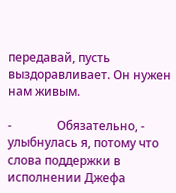передавай, пусть выздоравливает. Он нужен нам живым.

-               Обязательно, - улыбнулась я, потому что слова поддержки в исполнении Джефа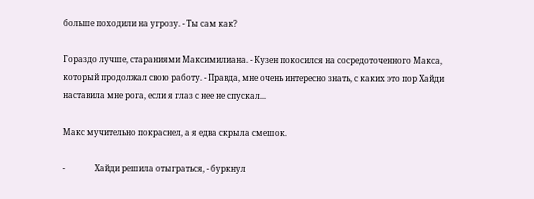больше походили на угрозу. - Ты сам как?

Гораздо лучше, стараниями Максимилиана. - Кузен покосился на сосредоточенного Макса, который продолжал свою работу. - Правда, мне очень интересно знать, с каких это пор Хайди наставила мне рога, если я глаз с нее не спускал...

Макс мучительно покраснел, а я едва скрыла смешок.

-               Хайди решила отыграться, - буркнул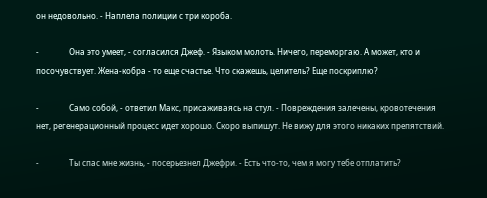он недовольно. - Наплела полиции с три короба.

-               Она это умеет, - согласился Джеф. - Языком молоть. Ничего, переморгаю. А может, кто и посочувствует. Жена-кобра - то еще счастье. Что скажешь, целитель? Еще поскриплю?

-               Само собой, - ответил Макс, присаживаясь на стул. - Повреждения залечены, кровотечения нет, регенерационный процесс идет хорошо. Скоро выпишут. Не вижу для этого никаких препятствий.

-               Ты спас мне жизнь, - посерьезнел Джефри. - Есть что-то, чем я могу тебе отплатить?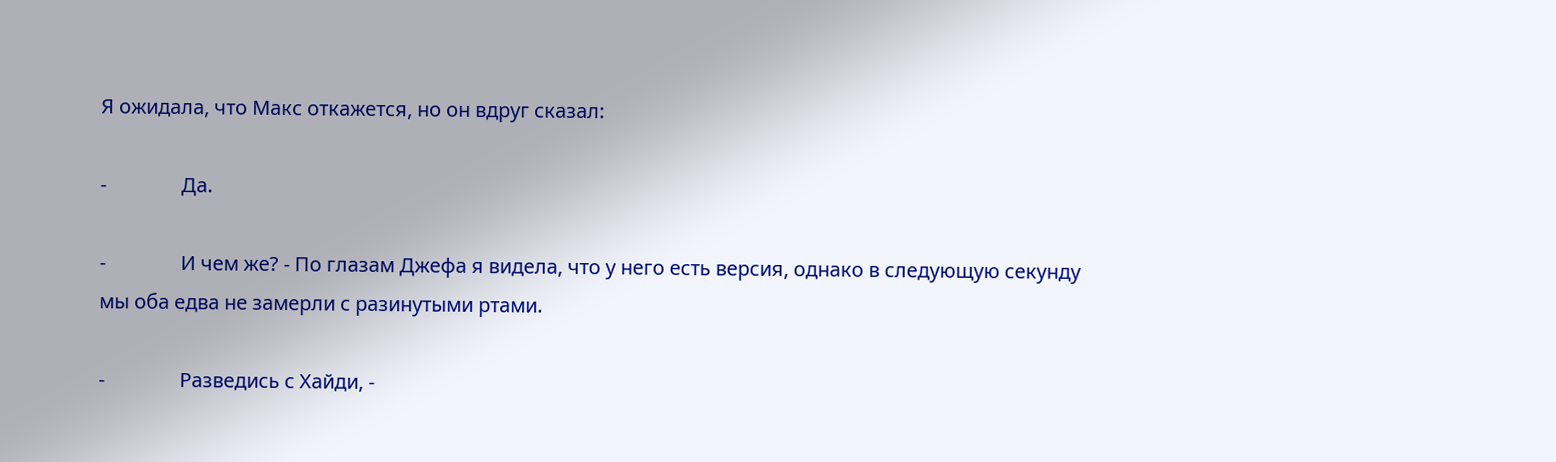Я ожидала, что Макс откажется, но он вдруг сказал:

-               Да.

-               И чем же? - По глазам Джефа я видела, что у него есть версия, однако в следующую секунду мы оба едва не замерли с разинутыми ртами.

-               Разведись с Хайди, -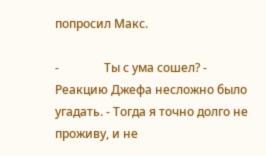попросил Макс.

-               Ты с ума сошел? - Реакцию Джефа несложно было угадать. - Тогда я точно долго не проживу, и не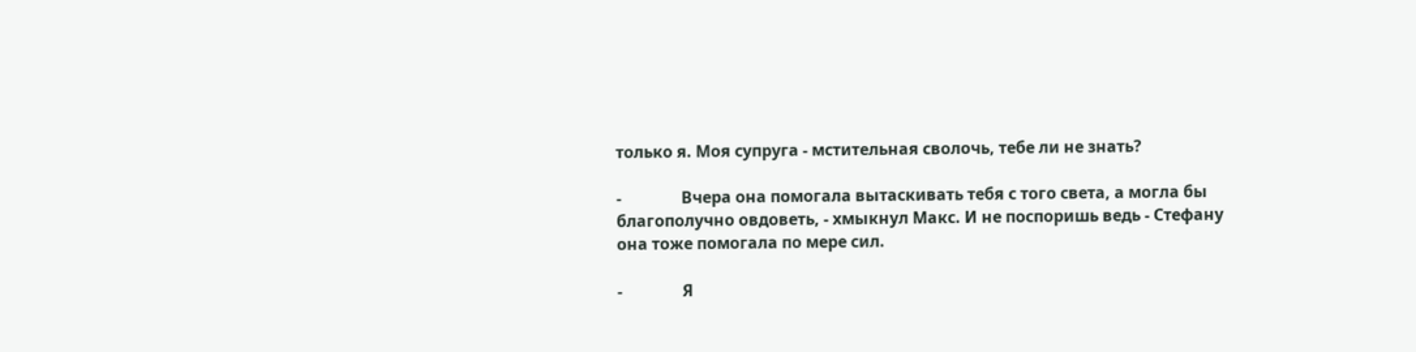только я. Моя супруга - мстительная сволочь, тебе ли не знать?

-               Вчера она помогала вытаскивать тебя с того света, а могла бы благополучно овдоветь, - хмыкнул Макс. И не поспоришь ведь - Стефану она тоже помогала по мере сил.

-               Я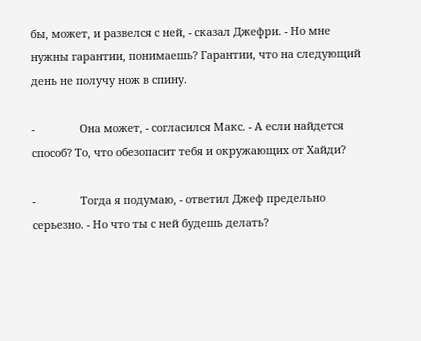бы, может, и развелся с ней, - сказал Джефри. - Но мне нужны гарантии, понимаешь? Гарантии, что на следующий день не получу нож в спину.

-               Она может, - согласился Макс. - А если найдется способ? То, что обезопасит тебя и окружающих от Хайди?

-               Тогда я подумаю, - ответил Джеф предельно серьезно. - Но что ты с ней будешь делать?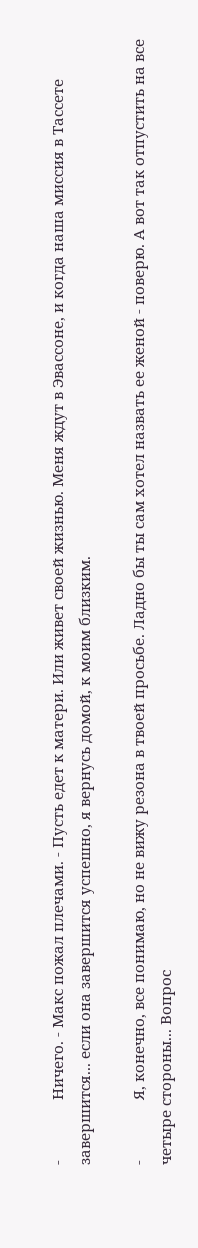-               Ничего. - Макс пожал плечами. - Пусть едет к матери. Или живет своей жизнью. Меня ждут в Эвассоне, и когда наша миссия в Тассете завершится... если она завершится успешно, я вернусь домой, к моим близким.

-               Я, конечно, все понимаю, но не вижу резона в твоей просьбе. Ладно бы ты сам хотел назвать ее женой - поверю. А вот так отпустить на все четыре стороны... Вопрос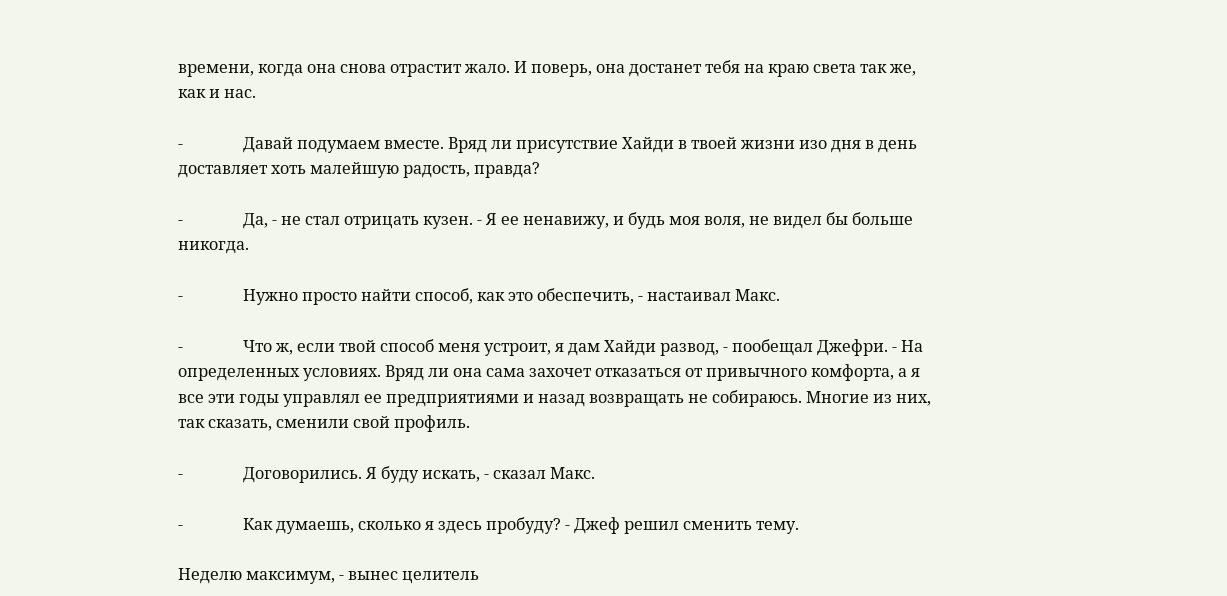времени, когда она снова отрастит жало. И поверь, она достанет тебя на краю света так же, как и нас.

-               Давай подумаем вместе. Вряд ли присутствие Хайди в твоей жизни изо дня в день доставляет хоть малейшую радость, правда?

-               Да, - не стал отрицать кузен. - Я ее ненавижу, и будь моя воля, не видел бы больше никогда.

-               Нужно просто найти способ, как это обеспечить, - настаивал Макс.

-               Что ж, если твой способ меня устроит, я дам Хайди развод, - пообещал Джефри. - На определенных условиях. Вряд ли она сама захочет отказаться от привычного комфорта, а я все эти годы управлял ее предприятиями и назад возвращать не собираюсь. Многие из них, так сказать, сменили свой профиль.

-               Договорились. Я буду искать, - сказал Макс.

-               Как думаешь, сколько я здесь пробуду? - Джеф решил сменить тему.

Неделю максимум, - вынес целитель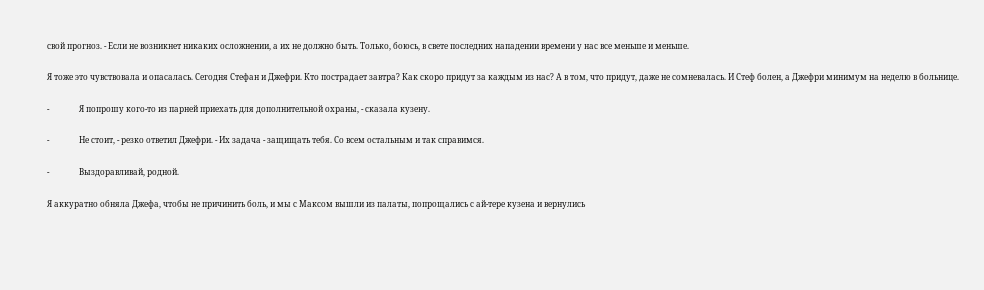свой прогноз. - Если не возникнет никаких осложнении, а их не должно быть. Только, боюсь, в свете последних нападении времени у нас все меньше и меньше.

Я тоже это чувствовала и опасалась. Сегодня Стефан и Джефри. Кто пострадает завтра? Как скоро придут за каждым из нас? А в том, что придут, даже не сомневалась. И Стеф болен, а Джефри минимум на неделю в больнице.

-               Я попрошу кого-то из парней приехать для дополнительной охраны, - сказала кузену.

-               Не стоит, - резко ответил Джефри. - Их задача - защищать тебя. Со всем остальным и так справимся.

-               Выздоравливай, родной.

Я аккуратно обняла Джефа, чтобы не причинить боль, и мы с Максом вышли из палаты, попрощались с ай-тере кузена и вернулись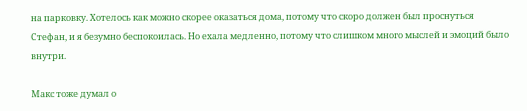на парковку. Хотелось как можно скорее оказаться дома, потому что скоро должен был проснуться Стефан, и я безумно беспокоилась. Но ехала медленно, потому что слишком много мыслей и эмоций было внутри.

Макс тоже думал о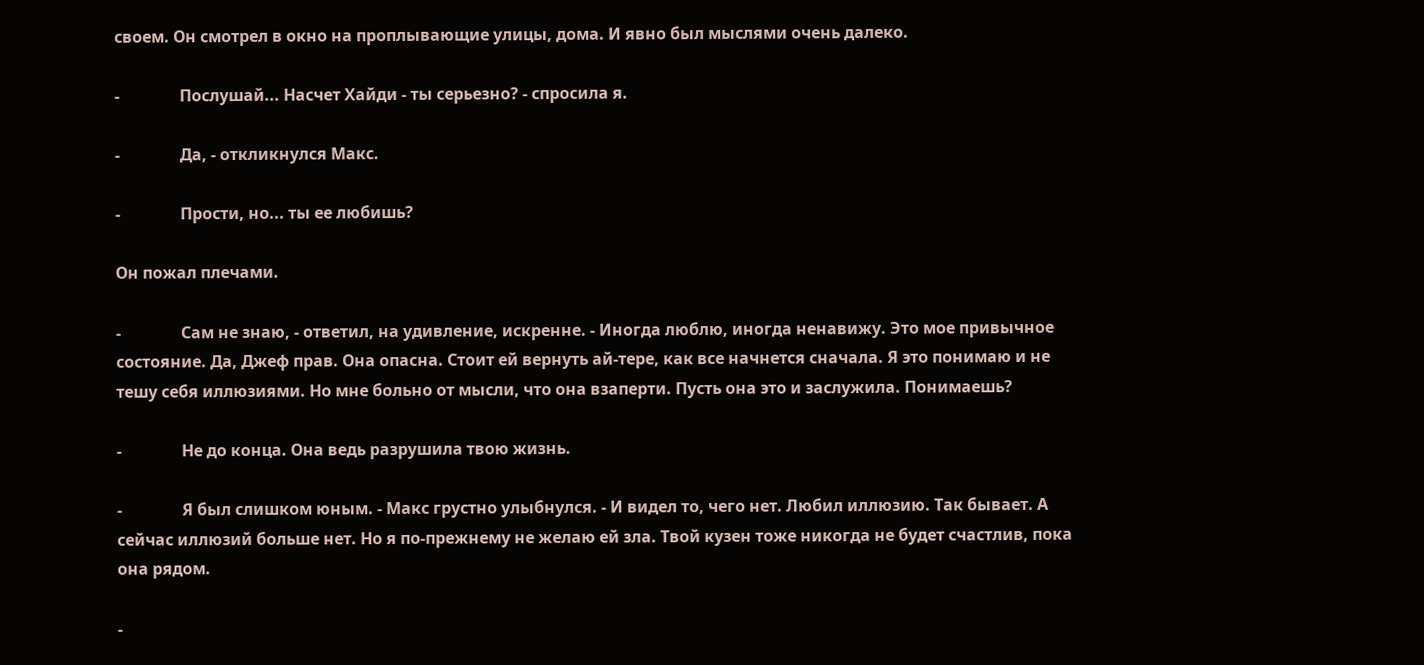своем. Он смотрел в окно на проплывающие улицы, дома. И явно был мыслями очень далеко.

-               Послушай... Насчет Хайди - ты серьезно? - спросила я.

-               Да, - откликнулся Макс.

-               Прости, но... ты ее любишь?

Он пожал плечами.

-               Сам не знаю, - ответил, на удивление, искренне. - Иногда люблю, иногда ненавижу. Это мое привычное состояние. Да, Джеф прав. Она опасна. Стоит ей вернуть ай-тере, как все начнется сначала. Я это понимаю и не тешу себя иллюзиями. Но мне больно от мысли, что она взаперти. Пусть она это и заслужила. Понимаешь?

-               Не до конца. Она ведь разрушила твою жизнь.

-               Я был слишком юным. - Макс грустно улыбнулся. - И видел то, чего нет. Любил иллюзию. Так бывает. А сейчас иллюзий больше нет. Но я по-прежнему не желаю ей зла. Твой кузен тоже никогда не будет счастлив, пока она рядом.

-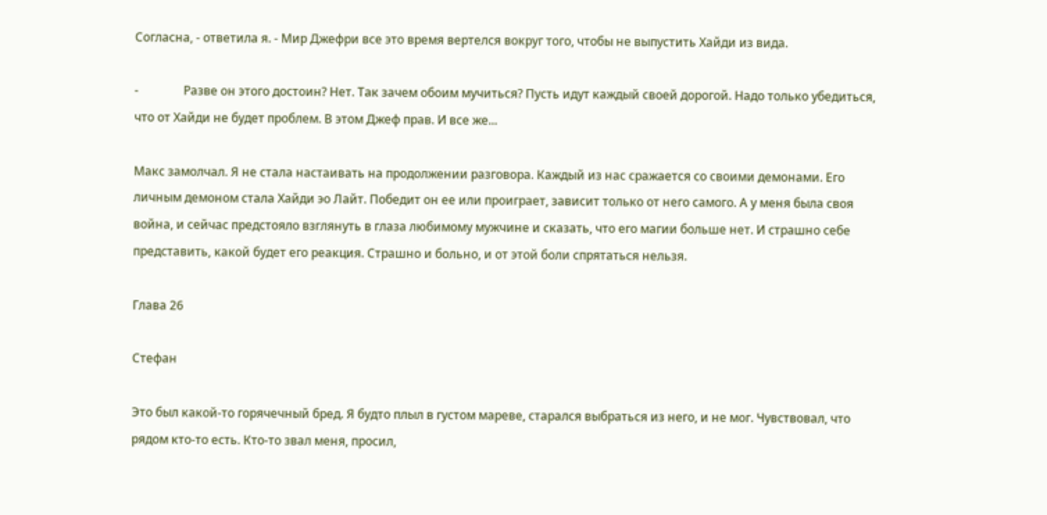Согласна, - ответила я. - Мир Джефри все это время вертелся вокруг того, чтобы не выпустить Хайди из вида.

-               Разве он этого достоин? Нет. Так зачем обоим мучиться? Пусть идут каждый своей дорогой. Надо только убедиться, что от Хайди не будет проблем. В этом Джеф прав. И все же...

Макс замолчал. Я не стала настаивать на продолжении разговора. Каждый из нас сражается со своими демонами. Его личным демоном стала Хайди эо Лайт. Победит он ее или проиграет, зависит только от него самого. А у меня была своя война, и сейчас предстояло взглянуть в глаза любимому мужчине и сказать, что его магии больше нет. И страшно себе представить, какой будет его реакция. Страшно и больно, и от этой боли спрятаться нельзя.

Глава 26

Стефан

Это был какой-то горячечный бред. Я будто плыл в густом мареве, старался выбраться из него, и не мог. Чувствовал, что рядом кто-то есть. Кто-то звал меня, просил,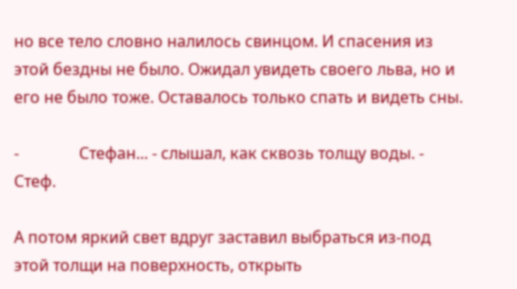но все тело словно налилось свинцом. И спасения из этой бездны не было. Ожидал увидеть своего льва, но и его не было тоже. Оставалось только спать и видеть сны.

-               Стефан... - слышал, как сквозь толщу воды. - Стеф.

А потом яркий свет вдруг заставил выбраться из-под этой толщи на поверхность, открыть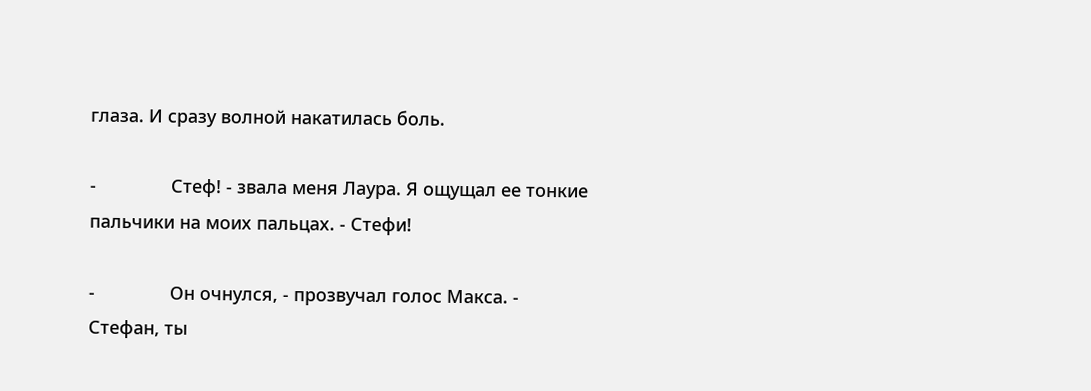глаза. И сразу волной накатилась боль.

-               Стеф! - звала меня Лаура. Я ощущал ее тонкие пальчики на моих пальцах. - Стефи!

-               Он очнулся, - прозвучал голос Макса. - Стефан, ты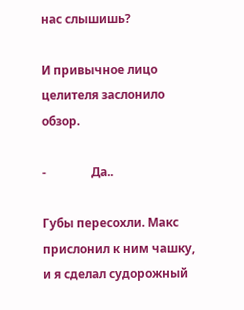нас слышишь?

И привычное лицо целителя заслонило обзор.

-               Да..

Губы пересохли. Макс прислонил к ним чашку, и я сделал судорожный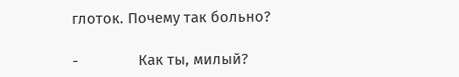глоток. Почему так больно?

-               Как ты, милый?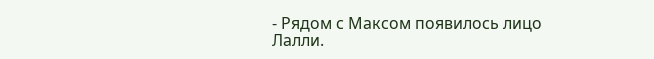- Рядом с Максом появилось лицо Лалли.